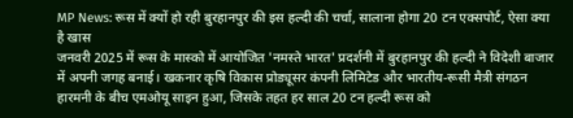MP News: रूस में क्यों हो रही बुरहानपुर की इस हल्दी की चर्चा, सालाना होगा 20 टन एक्सपोर्ट, ऐसा क्या है खास
जनवरी 2025 में रूस के मास्को में आयोजित 'नमस्ते भारत' प्रदर्शनी में बुरहानपुर की हल्दी ने विदेशी बाजार में अपनी जगह बनाई। खकनार कृषि विकास प्रोड्यूसर कंपनी लिमिटेड और भारतीय-रूसी मैत्री संगठन हारमनी के बीच एमओयू साइन हुआ, जिसके तहत हर साल 20 टन हल्दी रूस को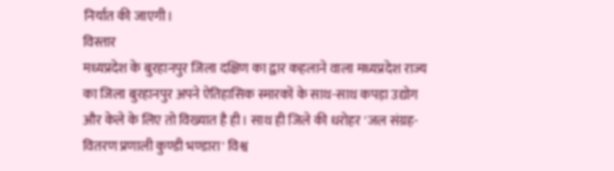निर्यात की जाएगी।
विस्तार
मध्यप्रदेश के बुरहानपुर जिला दक्षिण का द्वार कहलाने वाला मध्यप्रदेश राज्य का जिला बुरहानपुर अपने ऐतिहासिक स्मारकों के साथ-साथ कपड़ा उद्योग और केले के लिए तो विख्यात है ही। साथ ही जिले की धरोहर 'जल संग्रह-वितरण प्रणाली कुण्डी भण्डारा' विश्व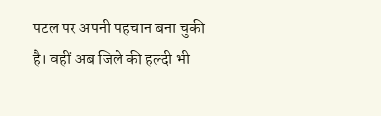पटल पर अपनी पहचान बना चुकी है। वहीं अब जिले की हल्दी भी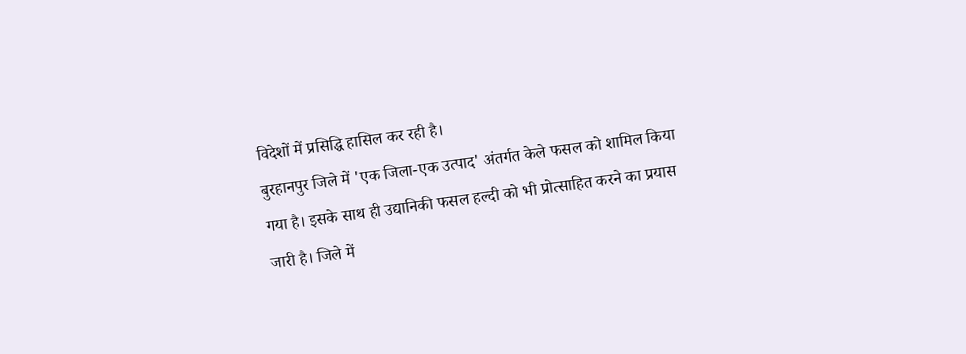विदेशों में प्रसिद्धि हासिल कर रही है।
बुरहानपुर जिले में 'एक जिला-एक उत्पाद' अंतर्गत केले फसल को शामिल किया गया है। इसके साथ ही उद्यानिकी फसल हल्दी को भी प्रोत्साहित करने का प्रयास जारी है। जिले में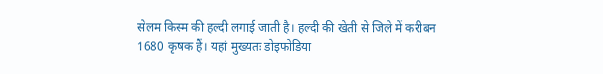सेलम किस्म की हल्दी लगाई जाती है। हल्दी की खेती से जिले में करीबन 1680 कृषक हैं। यहां मुख्यतः डोइफोडिया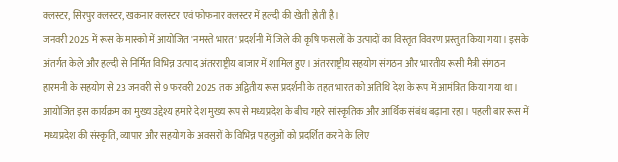क्लस्टर, सिरपुर क्लस्टर, खकनार क्लस्टर एवं फोफनार क्लस्टर में हल्दी की खेती होती है।
जनवरी 2025 में रूस के मास्को में आयोजित 'नमस्ते भारत' प्रदर्शनी में जिले की कृषि फसलों के उत्पादों का विस्तृत विवरण प्रस्तुत किया गया। इसके अंतर्गत केले और हल्दी से निर्मित विभिन्न उत्पाद अंतरराष्ट्रीय बाजार में शामिल हुए। अंतरराष्ट्रीय सहयोग संगठन और भारतीय रूसी मैत्री संगठन हारमनी के सहयोग से 23 जनवरी से 9 फरवरी 2025 तक अद्वितीय रूस प्रदर्शनी के तहत भारत को अतिथि देश के रूप में आमंत्रित किया गया था। आयोजित इस कार्यक्रम का मुख्य उद्देश्य हमारे देश मुख्य रूप से मध्यप्रदेश के बीच गहरे सांस्कृतिक और आर्थिक संबंध बढ़ाना रहा। पहली बार रूस में मध्यप्रदेश की संस्कृति, व्यापार और सहयोग के अवसरों के विभिन्न पहलुओं को प्रदर्शित करने के लिए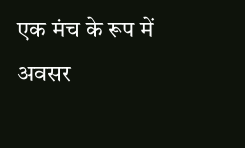एक मंच के रूप में अवसर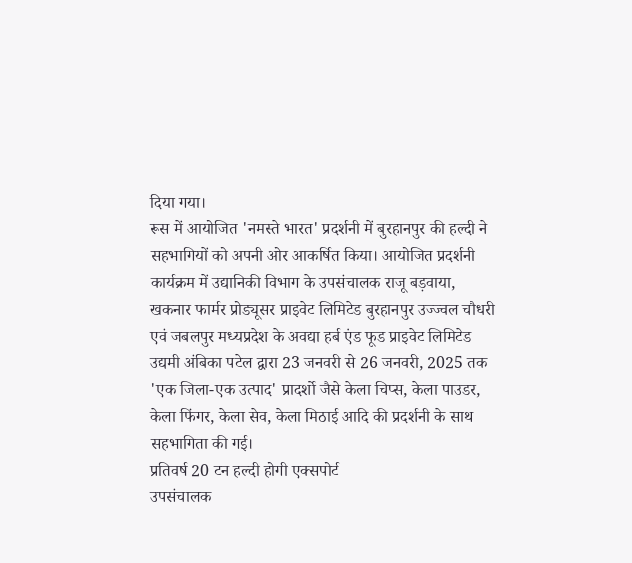दिया गया।
रूस में आयोजित 'नमस्ते भारत' प्रदर्शनी में बुरहानपुर की हल्दी ने सहभागियों को अपनी ओर आकर्षित किया। आयोजित प्रदर्शनी कार्यक्रम में उद्यानिकी विभाग के उपसंचालक राजू बड़वाया, खकनार फार्मर प्रोड्यूसर प्राइवेट लिमिटेड बुरहानपुर उज्ज्वल चौधरी एवं जबलपुर मध्यप्रदेश के अवद्या हर्ब एंड फूड प्राइवेट लिमिटेड उद्यमी अंबिका पटेल द्वारा 23 जनवरी से 26 जनवरी, 2025 तक 'एक जिला-एक उत्पाद' प्रादर्शो जैसे केला चिप्स, केला पाउडर, केला फिंगर, केला सेव, केला मिठाई आदि की प्रदर्शनी के साथ सहभागिता की गई।
प्रतिवर्ष 20 टन हल्दी होगी एक्सपोर्ट
उपसंचालक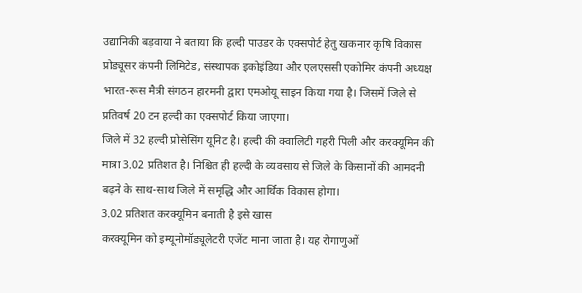उद्यानिकी बड़वाया ने बताया कि हल्दी पाउडर के एक्सपोर्ट हेतु खकनार कृषि विकास प्रोड्यूसर कंपनी लिमिटेड, संस्थापक इकोइंडिया और एलएससी एकोमिर कंपनी अध्यक्ष भारत-रूस मैत्री संगठन हारमनी द्वारा एमओयू साइन किया गया है। जिसमें जिले से प्रतिवर्ष 20 टन हल्दी का एक्सपोर्ट किया जाएगा।
जिले में 32 हल्दी प्रोसेसिंग यूनिट है। हल्दी की क्वालिटी गहरी पिली और करक्यूमिन की मात्रा 3.02 प्रतिशत है। निश्चित ही हल्दी के व्यवसाय से जिले के किसानों की आमदनी बढ़ने के साथ-साथ जिले में समृद्धि और आर्थिक विकास होगा।
3.02 प्रतिशत करक्यूमिन बनाती है इसे खास
करक्यूमिन को इम्यूनोमॉड्यूलेटरी एजेंट माना जाता है। यह रोगाणुओं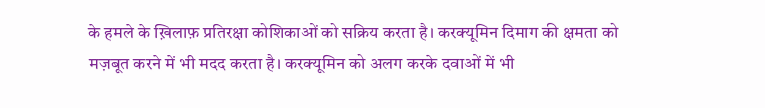के हमले के ख़िलाफ़ प्रतिरक्षा कोशिकाओं को सक्रिय करता है। करक्यूमिन दिमाग की क्षमता को मज़बूत करने में भी मदद करता है। करक्यूमिन को अलग करके दवाओं में भी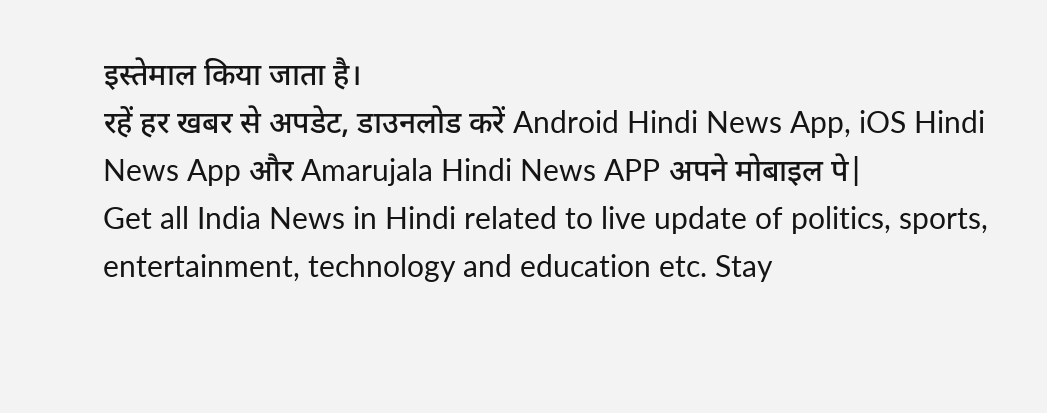इस्तेमाल किया जाता है।
रहें हर खबर से अपडेट, डाउनलोड करें Android Hindi News App, iOS Hindi News App और Amarujala Hindi News APP अपने मोबाइल पे|
Get all India News in Hindi related to live update of politics, sports, entertainment, technology and education etc. Stay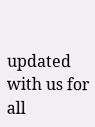updated with us for all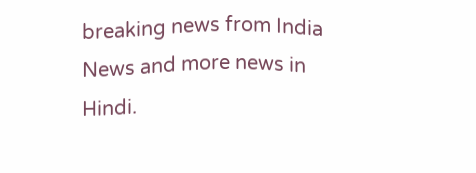breaking news from India News and more news in Hindi.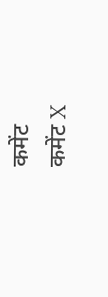कमेंट
कमेंट X